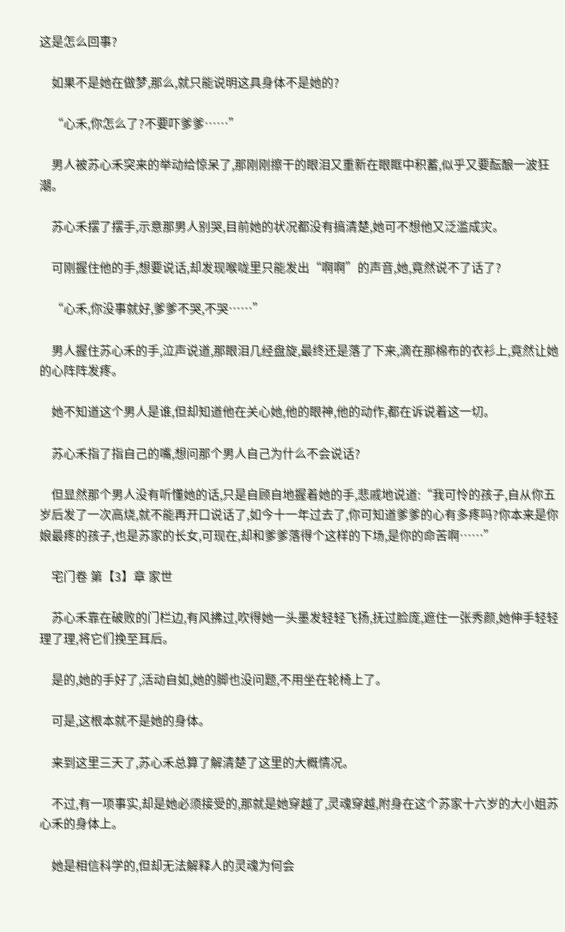这是怎么回事?

    如果不是她在做梦,那么,就只能说明这具身体不是她的?

    “心禾,你怎么了?不要吓爹爹……”

    男人被苏心禾突来的举动给惊呆了,那刚刚擦干的眼泪又重新在眼眶中积蓄,似乎又要酝酿一波狂潮。

    苏心禾摆了摆手,示意那男人别哭,目前她的状况都没有搞清楚,她可不想他又泛滥成灾。

    可刚握住他的手,想要说话,却发现喉咙里只能发出“啊啊”的声音,她,竟然说不了话了?

    “心禾,你没事就好,爹爹不哭,不哭……”

    男人握住苏心禾的手,泣声说道,那眼泪几经盘旋,最终还是落了下来,滴在那棉布的衣衫上,竟然让她的心阵阵发疼。

    她不知道这个男人是谁,但却知道他在关心她,他的眼神,他的动作,都在诉说着这一切。

    苏心禾指了指自己的嘴,想问那个男人自己为什么不会说话?

    但显然那个男人没有听懂她的话,只是自顾自地握着她的手,悲戚地说道:“我可怜的孩子,自从你五岁后发了一次高烧,就不能再开口说话了,如今十一年过去了,你可知道爹爹的心有多疼吗?你本来是你娘最疼的孩子,也是苏家的长女,可现在,却和爹爹落得个这样的下场,是你的命苦啊……”

    宅门卷 第【3】章 家世

    苏心禾靠在破败的门栏边,有风拂过,吹得她一头墨发轻轻飞扬,抚过脸庞,遮住一张秀颜,她伸手轻轻理了理,将它们挽至耳后。

    是的,她的手好了,活动自如,她的脚也没问题,不用坐在轮椅上了。

    可是,这根本就不是她的身体。

    来到这里三天了,苏心禾总算了解清楚了这里的大概情况。

    不过,有一项事实,却是她必须接受的,那就是她穿越了,灵魂穿越,附身在这个苏家十六岁的大小姐苏心禾的身体上。

    她是相信科学的,但却无法解释人的灵魂为何会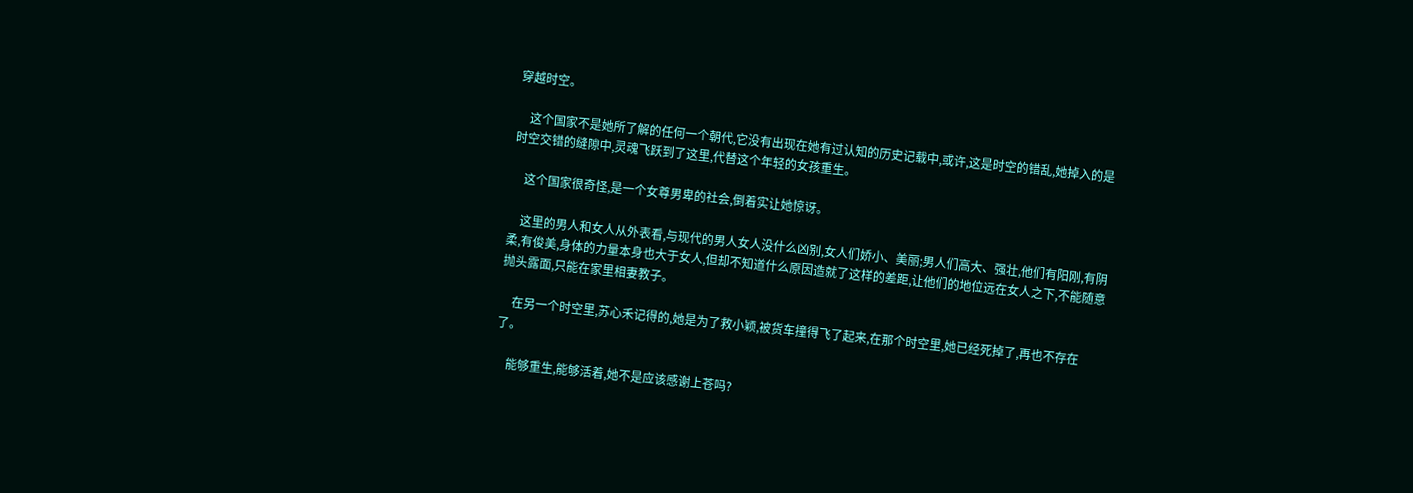穿越时空。

    这个国家不是她所了解的任何一个朝代,它没有出现在她有过认知的历史记载中,或许,这是时空的错乱,她掉入的是时空交错的缝隙中,灵魂飞跃到了这里,代替这个年轻的女孩重生。

    这个国家很奇怪,是一个女尊男卑的社会,倒着实让她惊讶。

    这里的男人和女人从外表看,与现代的男人女人没什么凶别,女人们娇小、美丽;男人们高大、强壮,他们有阳刚,有阴柔,有俊美,身体的力量本身也大于女人,但却不知道什么原因造就了这样的差距,让他们的地位远在女人之下,不能随意抛头露面,只能在家里相妻教子。

    在另一个时空里,苏心禾记得的,她是为了救小颖,被货车撞得飞了起来,在那个时空里,她已经死掉了,再也不存在了。

    能够重生,能够活着,她不是应该感谢上苍吗?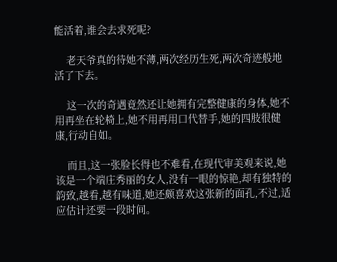能活着,谁会去求死呢?

    老天爷真的待她不薄,两次经历生死,两次奇迹般地活了下去。

    这一次的奇遇竟然还让她拥有完整健康的身体,她不用再坐在轮椅上,她不用再用口代替手,她的四肢很健康,行动自如。

    而且,这一张脸长得也不难看,在现代审美观来说,她该是一个端庄秀丽的女人,没有一眼的惊艳,却有独特的韵致,越看,越有味道,她还颇喜欢这张新的面孔,不过,适应估计还要一段时间。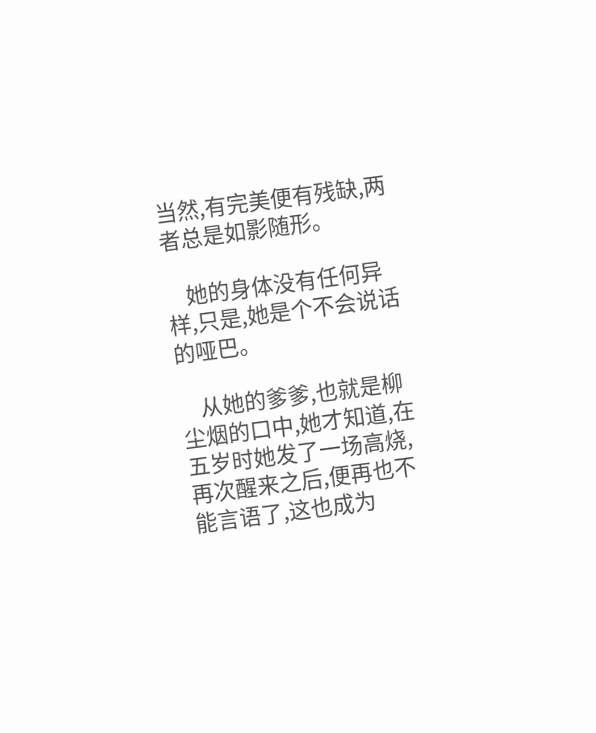当然,有完美便有残缺,两者总是如影随形。

    她的身体没有任何异样,只是,她是个不会说话的哑巴。

    从她的爹爹,也就是柳尘烟的口中,她才知道,在五岁时她发了一场高烧,再次醒来之后,便再也不能言语了,这也成为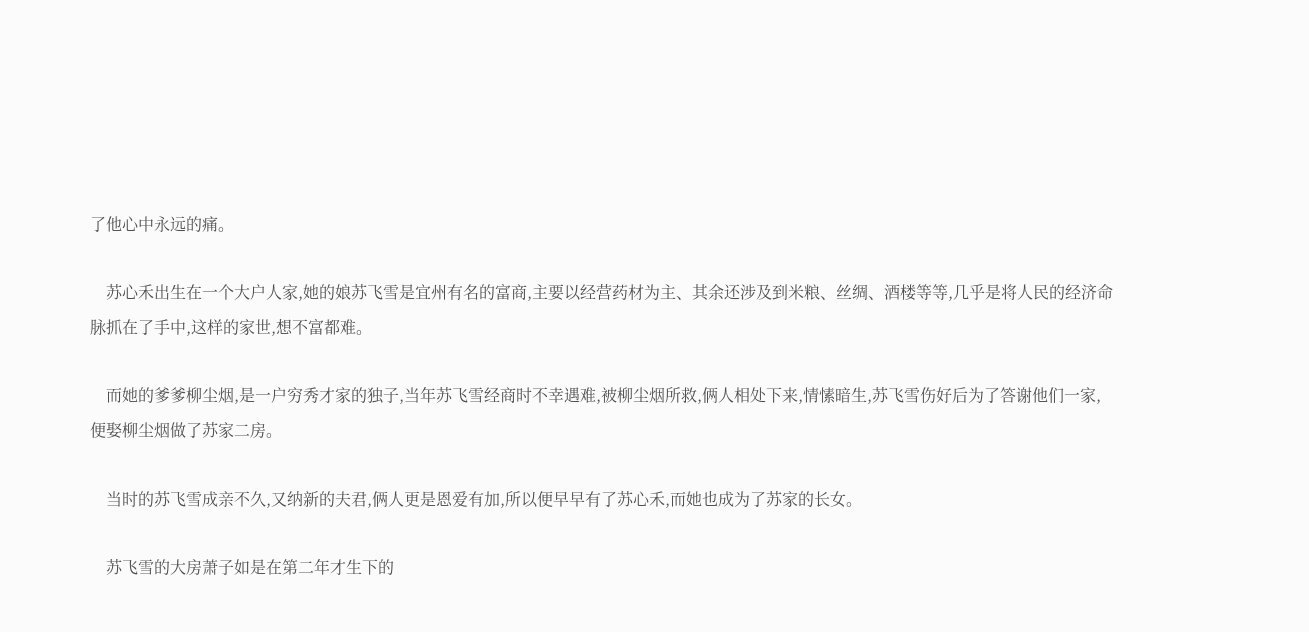了他心中永远的痛。

    苏心禾出生在一个大户人家,她的娘苏飞雪是宜州有名的富商,主要以经营药材为主、其余还涉及到米粮、丝绸、酒楼等等,几乎是将人民的经济命脉抓在了手中,这样的家世,想不富都难。

    而她的爹爹柳尘烟,是一户穷秀才家的独子,当年苏飞雪经商时不幸遇难,被柳尘烟所救,俩人相处下来,情愫暗生,苏飞雪伤好后为了答谢他们一家,便娶柳尘烟做了苏家二房。

    当时的苏飞雪成亲不久,又纳新的夫君,俩人更是恩爱有加,所以便早早有了苏心禾,而她也成为了苏家的长女。

    苏飞雪的大房萧子如是在第二年才生下的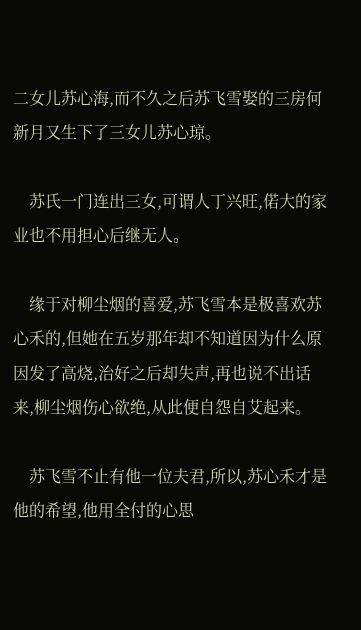二女儿苏心海,而不久之后苏飞雪娶的三房何新月又生下了三女儿苏心琼。

    苏氏一门连出三女,可谓人丁兴旺,偌大的家业也不用担心后继无人。

    缘于对柳尘烟的喜爱,苏飞雪本是极喜欢苏心禾的,但她在五岁那年却不知道因为什么原因发了高烧,治好之后却失声,再也说不出话来,柳尘烟伤心欲绝,从此便自怨自艾起来。

    苏飞雪不止有他一位夫君,所以,苏心禾才是他的希望,他用全付的心思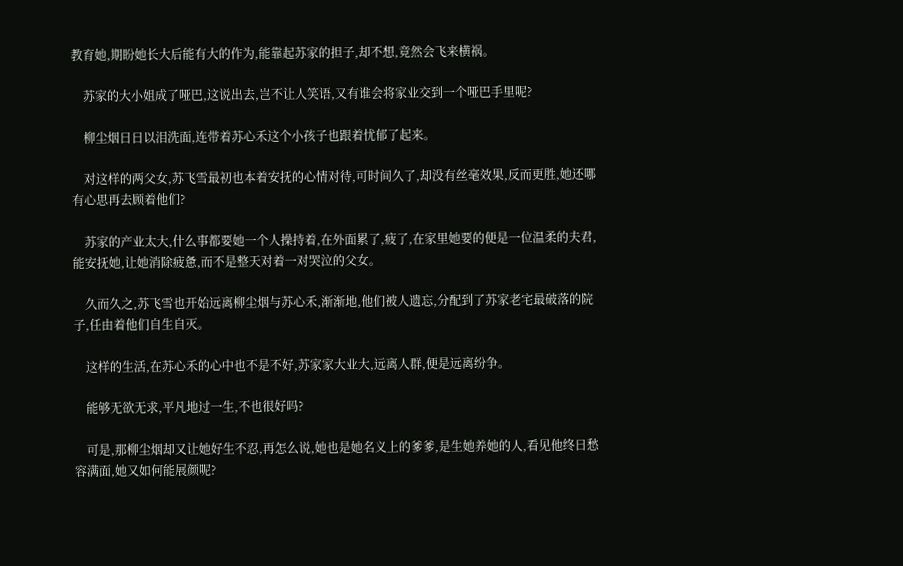教育她,期盼她长大后能有大的作为,能靠起苏家的担子,却不想,竟然会飞来横祸。

    苏家的大小姐成了哑巴,这说出去,岂不让人笑语,又有谁会将家业交到一个哑巴手里呢?

    柳尘烟日日以泪洗面,连带着苏心禾这个小孩子也跟着忧郁了起来。

    对这样的两父女,苏飞雪最初也本着安抚的心情对待,可时间久了,却没有丝毫效果,反而更胜,她还哪有心思再去顾着他们?

    苏家的产业太大,什么事都要她一个人操持着,在外面累了,疲了,在家里她要的便是一位温柔的夫君,能安抚她,让她消除疲惫,而不是整天对着一对哭泣的父女。

    久而久之,苏飞雪也开始远离柳尘烟与苏心禾,渐渐地,他们被人遗忘,分配到了苏家老宅最破落的院子,任由着他们自生自灭。

    这样的生活,在苏心禾的心中也不是不好,苏家家大业大,远离人群,便是远离纷争。

    能够无欲无求,平凡地过一生,不也很好吗?

    可是,那柳尘烟却又让她好生不忍,再怎么说,她也是她名义上的爹爹,是生她养她的人,看见他终日愁容满面,她又如何能展颜呢?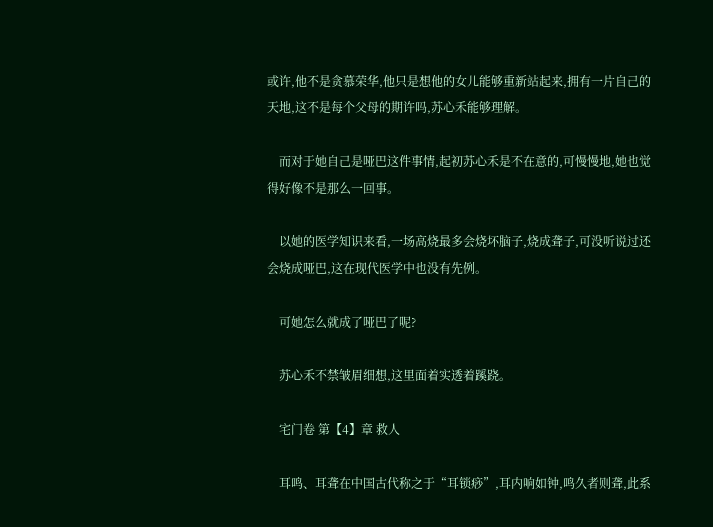或许,他不是贪慕荣华,他只是想他的女儿能够重新站起来,拥有一片自己的天地,这不是每个父母的期许吗,苏心禾能够理解。

    而对于她自己是哑巴这件事情,起初苏心禾是不在意的,可慢慢地,她也觉得好像不是那么一回事。

    以她的医学知识来看,一场高烧最多会烧坏脑子,烧成聋子,可没听说过还会烧成哑巴,这在现代医学中也没有先例。

    可她怎么就成了哑巴了呢?

    苏心禾不禁皱眉细想,这里面着实透着蹊跷。

    宅门卷 第【4】章 救人

    耳鸣、耳聋在中国古代称之于“耳锁痧”,耳内响如钟,鸣久者则聋,此系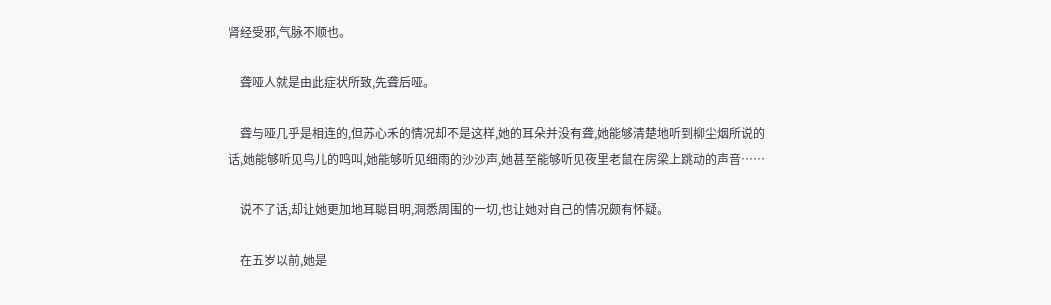肾经受邪,气脉不顺也。

    聋哑人就是由此症状所致,先聋后哑。

    聋与哑几乎是相连的,但苏心禾的情况却不是这样,她的耳朵并没有聋,她能够清楚地听到柳尘烟所说的话,她能够听见鸟儿的鸣叫,她能够听见细雨的沙沙声,她甚至能够听见夜里老鼠在房梁上跳动的声音……

    说不了话,却让她更加地耳聪目明,洞悉周围的一切,也让她对自己的情况颇有怀疑。

    在五岁以前,她是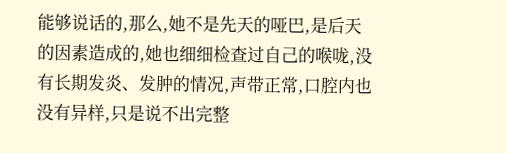能够说话的,那么,她不是先天的哑巴,是后天的因素造成的,她也细细检查过自己的喉咙,没有长期发炎、发肿的情况,声带正常,口腔内也没有异样,只是说不出完整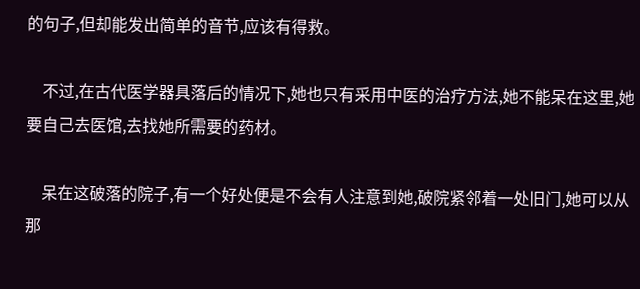的句子,但却能发出简单的音节,应该有得救。

    不过,在古代医学器具落后的情况下,她也只有采用中医的治疗方法,她不能呆在这里,她要自己去医馆,去找她所需要的药材。

    呆在这破落的院子,有一个好处便是不会有人注意到她,破院紧邻着一处旧门,她可以从那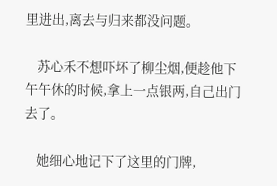里进出,离去与归来都没问题。

    苏心禾不想吓坏了柳尘烟,便趁他下午午休的时候,拿上一点银两,自己出门去了。

    她细心地记下了这里的门牌,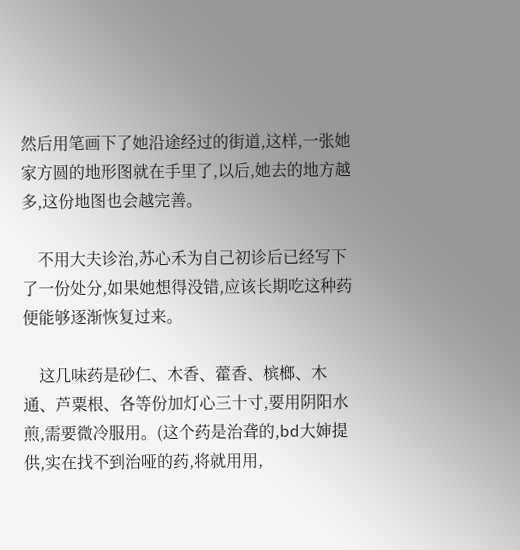然后用笔画下了她沿途经过的街道,这样,一张她家方圆的地形图就在手里了,以后,她去的地方越多,这份地图也会越完善。

    不用大夫诊治,苏心禾为自己初诊后已经写下了一份处分,如果她想得没错,应该长期吃这种药便能够逐渐恢复过来。

    这几味药是砂仁、木香、藿香、槟榔、木通、芦粟根、各等份加灯心三十寸,要用阴阳水煎,需要微冷服用。(这个药是治聋的,bd大婶提供,实在找不到治哑的药,将就用用,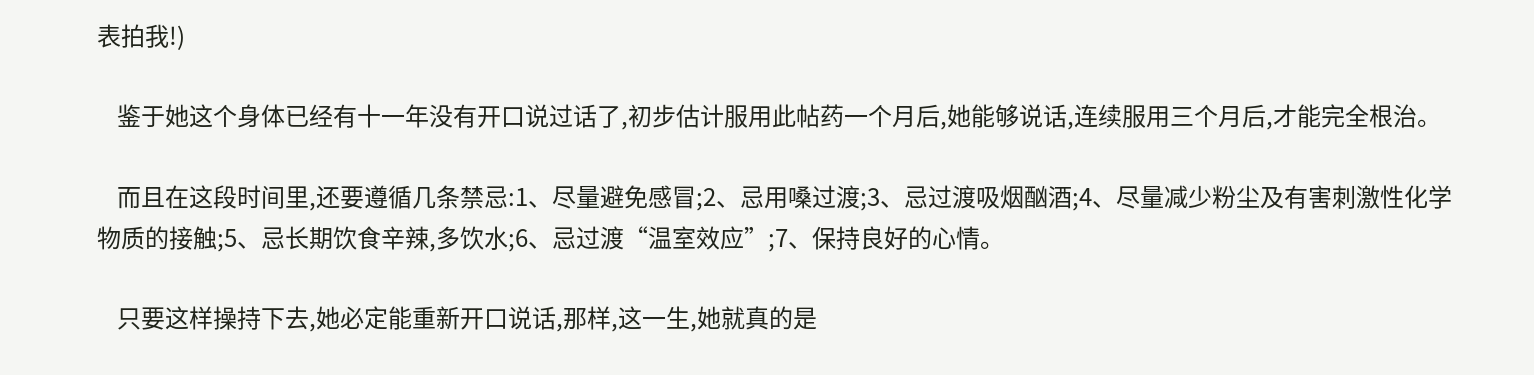表拍我!)

    鉴于她这个身体已经有十一年没有开口说过话了,初步估计服用此帖药一个月后,她能够说话,连续服用三个月后,才能完全根治。

    而且在这段时间里,还要遵循几条禁忌:1、尽量避免感冒;2、忌用嗓过渡;3、忌过渡吸烟酗酒;4、尽量减少粉尘及有害刺激性化学物质的接触;5、忌长期饮食辛辣,多饮水;6、忌过渡“温室效应”;7、保持良好的心情。

    只要这样操持下去,她必定能重新开口说话,那样,这一生,她就真的是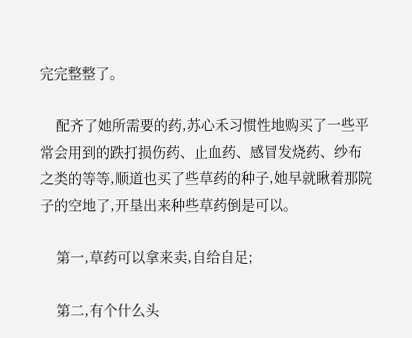完完整整了。

    配齐了她所需要的药,苏心禾习惯性地购买了一些平常会用到的跌打损伤药、止血药、感冒发烧药、纱布之类的等等,顺道也买了些草药的种子,她早就瞅着那院子的空地了,开垦出来种些草药倒是可以。

    第一,草药可以拿来卖,自给自足;

    第二,有个什么头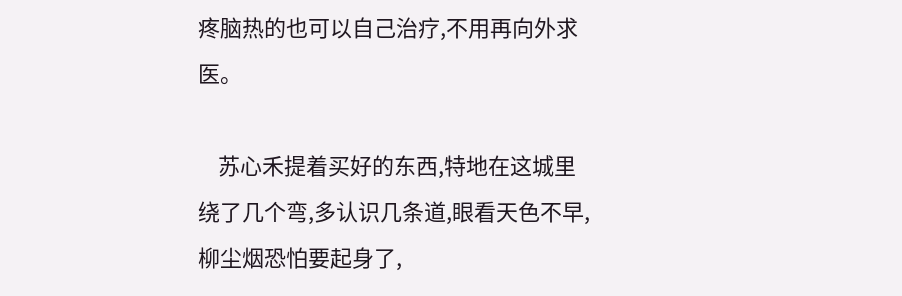疼脑热的也可以自己治疗,不用再向外求医。

    苏心禾提着买好的东西,特地在这城里绕了几个弯,多认识几条道,眼看天色不早,柳尘烟恐怕要起身了,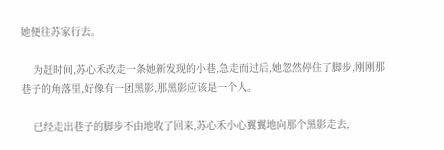她便往苏家行去。

    为赶时间,苏心禾改走一条她新发现的小巷,急走而过后,她忽然停住了脚步,刚刚那巷子的角落里,好像有一团黑影,那黑影应该是一个人。

    已经走出巷子的脚步不由地收了回来,苏心禾小心翼翼地向那个黑影走去,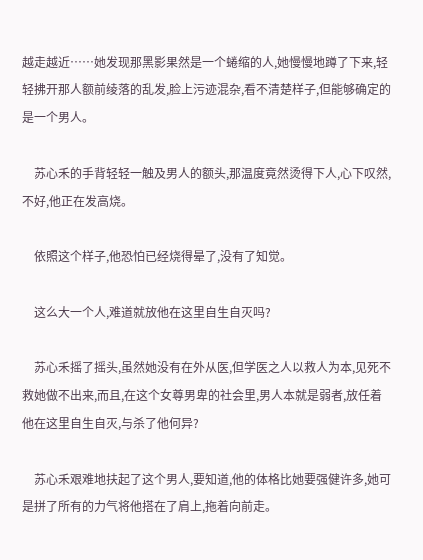越走越近……她发现那黑影果然是一个蜷缩的人,她慢慢地蹲了下来,轻轻拂开那人额前绫落的乱发,脸上污迹混杂,看不清楚样子,但能够确定的是一个男人。

    苏心禾的手背轻轻一触及男人的额头,那温度竟然烫得下人,心下叹然,不好,他正在发高烧。

    依照这个样子,他恐怕已经烧得晕了,没有了知觉。

    这么大一个人,难道就放他在这里自生自灭吗?

    苏心禾摇了摇头,虽然她没有在外从医,但学医之人以救人为本,见死不救她做不出来,而且,在这个女尊男卑的社会里,男人本就是弱者,放任着他在这里自生自灭,与杀了他何异?

    苏心禾艰难地扶起了这个男人,要知道,他的体格比她要强健许多,她可是拼了所有的力气将他搭在了肩上,拖着向前走。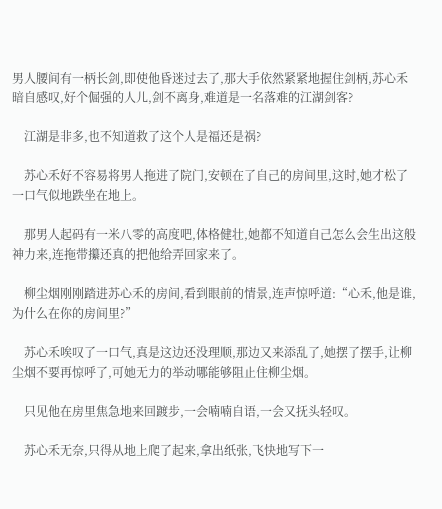男人腰间有一柄长剑,即使他昏迷过去了,那大手依然紧紧地握住剑柄,苏心禾暗自感叹,好个倔强的人儿,剑不离身,难道是一名落难的江湖剑客?

    江湖是非多,也不知道救了这个人是福还是祸?

    苏心禾好不容易将男人拖进了院门,安顿在了自己的房间里,这时,她才松了一口气似地跌坐在地上。

    那男人起码有一米八零的高度吧,体格健壮,她都不知道自己怎么会生出这般神力来,连拖带攥还真的把他给弄回家来了。

    柳尘烟刚刚踏进苏心禾的房间,看到眼前的情景,连声惊呼道:“心禾,他是谁,为什么在你的房间里?”

    苏心禾唉叹了一口气,真是这边还没理顺,那边又来添乱了,她摆了摆手,让柳尘烟不要再惊呼了,可她无力的举动哪能够阻止住柳尘烟。

    只见他在房里焦急地来回踱步,一会喃喃自语,一会又抚头轻叹。

    苏心禾无奈,只得从地上爬了起来,拿出纸张,飞快地写下一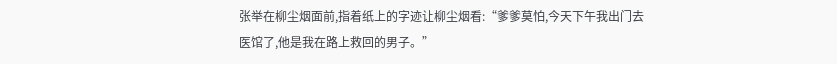张举在柳尘烟面前,指着纸上的字迹让柳尘烟看:“爹爹莫怕,今天下午我出门去医馆了,他是我在路上救回的男子。”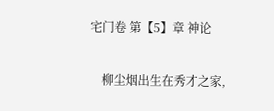宅门卷 第【5】章 神论

    柳尘烟出生在秀才之家,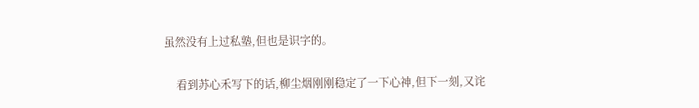虽然没有上过私塾,但也是识字的。

    看到苏心禾写下的话,柳尘烟刚刚稳定了一下心神,但下一刻,又诧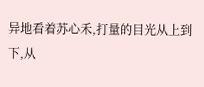异地看着苏心禾,打量的目光从上到下,从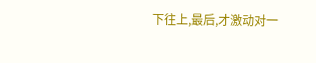下往上,最后,才激动对一